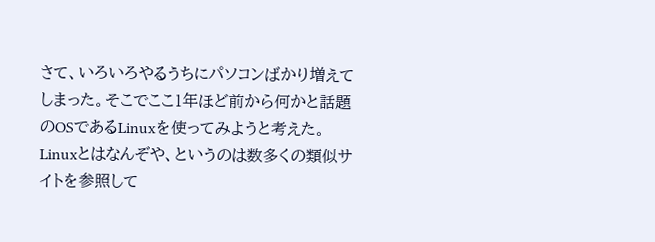さて、いろいろやるうちにパソコンばかり増えてしまった。そこでここ1年ほど前から何かと話題のOSであるLinuxを使ってみようと考えた。
Linuxとはなんぞや、というのは数多くの類似サイトを参照して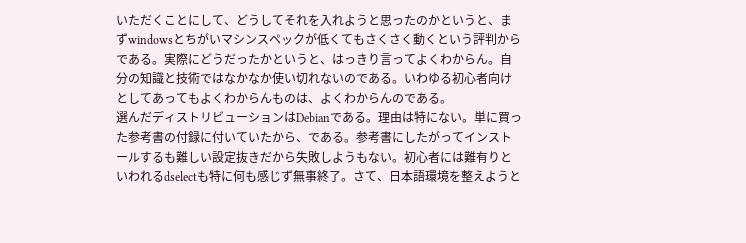いただくことにして、どうしてそれを入れようと思ったのかというと、まずwindowsとちがいマシンスペックが低くてもさくさく動くという評判からである。実際にどうだったかというと、はっきり言ってよくわからん。自分の知識と技術ではなかなか使い切れないのである。いわゆる初心者向けとしてあってもよくわからんものは、よくわからんのである。
選んだディストリビューションはDebianである。理由は特にない。単に買った参考書の付録に付いていたから、である。参考書にしたがってインストールするも難しい設定抜きだから失敗しようもない。初心者には難有りといわれるdselectも特に何も感じず無事終了。さて、日本語環境を整えようと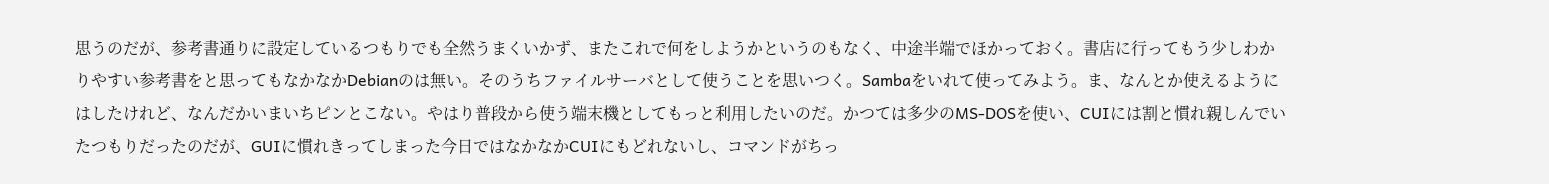思うのだが、参考書通りに設定しているつもりでも全然うまくいかず、またこれで何をしようかというのもなく、中途半端でほかっておく。書店に行ってもう少しわかりやすい参考書をと思ってもなかなかDebianのは無い。そのうちファイルサーバとして使うことを思いつく。Sambaをいれて使ってみよう。ま、なんとか使えるようにはしたけれど、なんだかいまいちピンとこない。やはり普段から使う端末機としてもっと利用したいのだ。かつては多少のMS-DOSを使い、CUIには割と慣れ親しんでいたつもりだったのだが、GUIに慣れきってしまった今日ではなかなかCUIにもどれないし、コマンドがちっ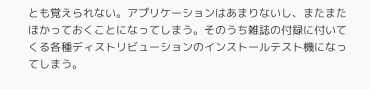とも覚えられない。アプリケーションはあまりないし、またまたほかっておくことになってしまう。そのうち雑誌の付録に付いてくる各種ディストリビューションのインストールテスト機になってしまう。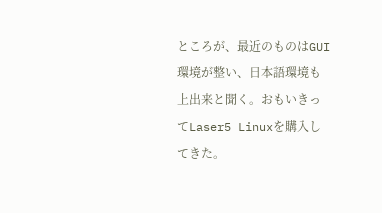ところが、最近のものはGUI環境が整い、日本語環境も上出来と聞く。おもいきってLaser5 Linuxを購入してきた。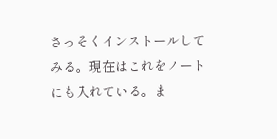さっそくインストールしてみる。現在はこれをノートにも入れている。ま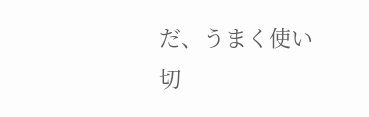だ、うまく使い切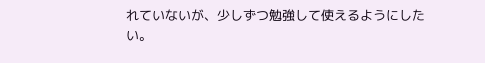れていないが、少しずつ勉強して使えるようにしたい。